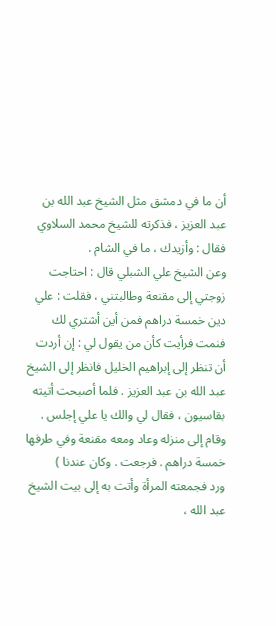أن ما في دمشق مثل الشيخ عبد الله بن عبد العزيز ، فذكرته للشيخ محمد السلاوي فقال : وأزيدك ، ما في الشام .
وعن الشيخ علي الشبلي قال : احتاجت زوجتي إلى مقنعة وطالبتني ، فقلت : علي دين خمسة دراهم فمن أين أشتري لك فنمت فرأيت كأن من يقول لي : إن أردت أن تنظر إلى إبراهيم الخليل فانظر إلى الشيخ عبد الله بن عبد العزيز . فلما أصبحت أتيته بقاسيون ، فقال لي والك يا علي إجلس . وقام إلى منزله وعاد ومعه مقنعة وفي طرفها خمسة دراهم . فرجعت . وكان عندنا )
ورد فجمعته المرأة وأتت به إلى بيت الشيخ عبد الله ،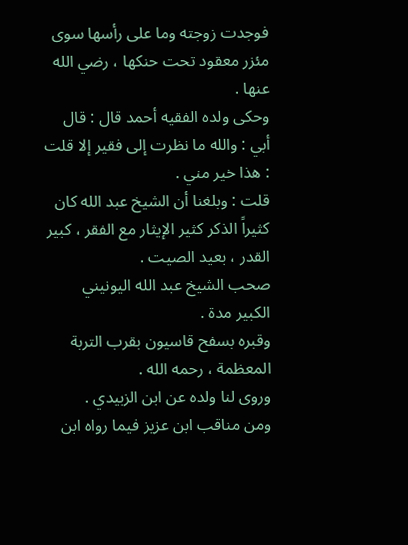فوجدت زوجته وما على رأسها سوى مئزر معقود تحت حنكها ، رضي الله عنها .
وحكى ولده الفقيه أحمد قال : قال أبي : والله ما نظرت إلى فقير إلا قلت : هذا خير مني .
قلت : وبلغنا أن الشيخ عبد الله كان كثيراً الذكر كثير الإيثار مع الفقر ، كبير القدر ، بعيد الصيت .
صحب الشيخ عبد الله اليونيني الكبير مدة .
وقبره بسفح قاسيون بقرب التربة المعظمة ، رحمه الله .
وروى لنا ولده عن ابن الزبيدي .
ومن مناقب ابن عزيز فيما رواه ابن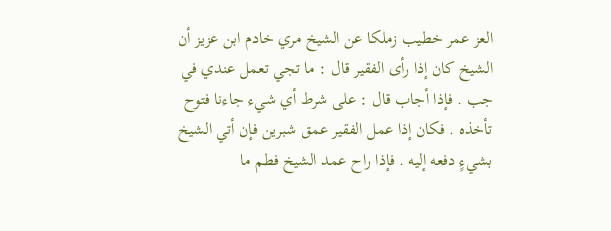العز عمر خطيب زملكا عن الشيخ مري خادم ابن عزيز أن الشيخ كان إذا رأى الفقير قال : ما تجي تعمل عندي في جب . فإذا أجاب قال : على شرط أي شيء جاءنا فتوح تأخذه . فكان إذا عمل الفقير عمق شبرين فإن أتي الشيخ بشيءٍ دفعه إليه . فإذا راح عمد الشيخ فطم ما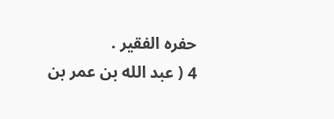حفره الفقير .
4 ( عبد الله بن عمر بن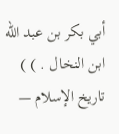أبي بكر بن عبد الله ابن النخال . ) )
تاريخ الإسلام —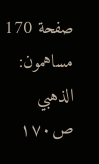صفحة 170
مساهمون: الذهبي
ص١٧٠